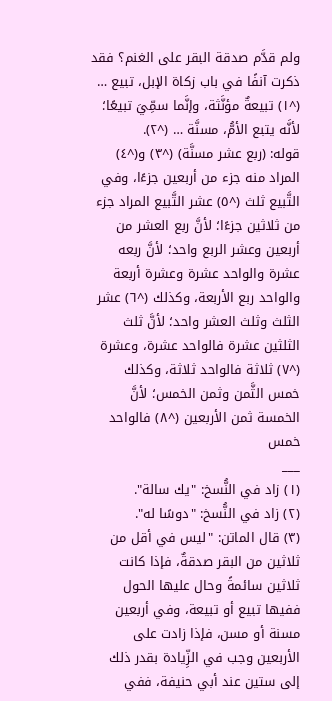ولم قدَّم صدقة البقر على الغنم؟ فقد ذكرت آنفًا في باب زكاة الإبل، تبيع … (^١) تبيعةٌ مؤنَّثة، وإنَّما سمِّيَ تبيعًا؛ لأنَّه يتبع الأمُّ، مسنَّة … (^٢).
قوله: (ربع عشر مسنَّة) (^٣) و(^٤) المراد منه جزء من أربعين جزءًا، وفي التَّبيع ثلث (^٥) عشر التَّبيع المراد جزء من ثلاثين جزءًا؛ لأنَّ ربع العشر من أربعين وعشر الربع واحد؛ لأنَّ ربعه عشرة والواحد عشرة وعشرة أربعة والواحد ربع الأربعة، وكذلك (^٦) عشر الثلث وثلث العشر واحد؛ لأنَّ ثلث الثلثين عشرة فالواحد عشرة، وعشرة (^٧) ثلاثة فالواحد ثلاثة، وكذلك خمس الثَّمن وثمن الخمس؛ لأنَّ الخمسة ثمن الأربعين (^٨) فالواحد خمس
___
(١) زاد في النُّسخ: "يك سالة".
(٢) زاد في النُّسخ: "دوسًا له".
(٣) قال الماتن: "ليس في أقل من ثلاثين من البقر صدقةٌ، فإذا كانت ثلاثين سائمةً وحال عليها الحول ففيها تبيع أو تبيعة، وفي أربعين مسنة أو مسن، فإذا زادت على الأربعين وجب في الزِّيادة بقدر ذلك إلى ستين عند أبي حنيفة، ففي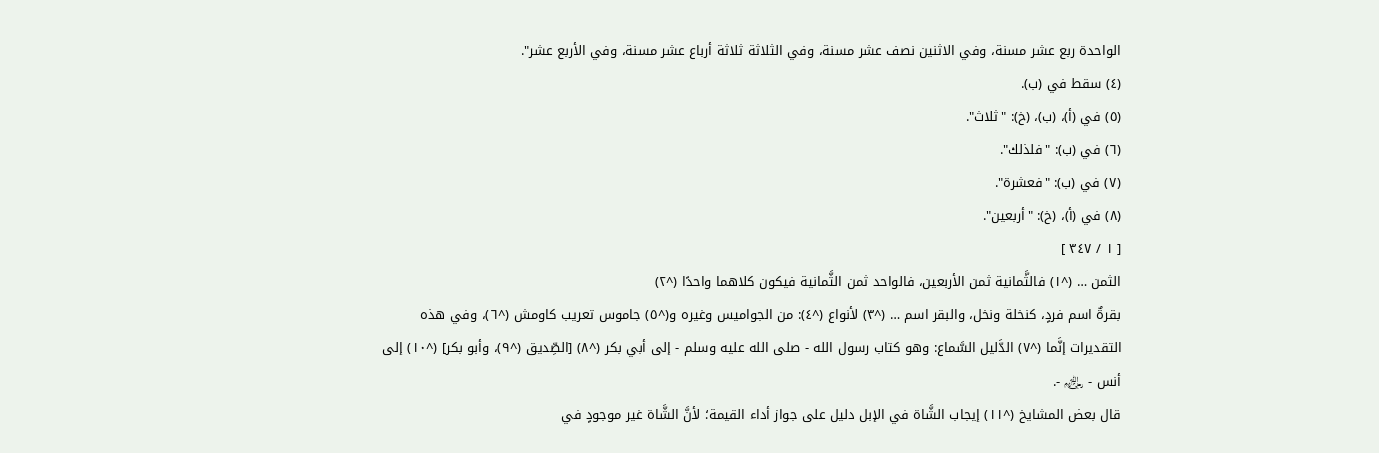الواحدة ربع عشر مسنة، وفي الاثنين نصف عشر مسنة، وفي الثلاثة ثلاثة أرباع عشر مسنة، وفي الأربع عشر".
(٤) سقط في (ب).
(٥) في (أ)، (ب)، (خ): "ثلاث".
(٦) في (ب): "فلذلك".
(٧) في (ب): "فعشرة".
(٨) في (أ)، (خ): "أربعين".
[ ١ / ٣٤٧ ]
الثمن … (^١) فالثَّمانية ثمن الأربعين، فالواحد ثمن الثَّمانية فيكون كلاهما واحدًا (^٢)
بقرةٌ اسم فردٍ، كنخلة ونخل، والبقر اسم … (^٣) لأنواع (^٤): من الجواميس وغيره و(^٥) جاموس تعريب كاومش (^٦)، وفي هذه التقديرات إنَّما (^٧) الدَّليل السَّماع: وهو كتاب رسول الله - صلى الله عليه وسلم - إلى أبي بكر (^٨) [الصِّديق (^٩)، وأبو بكر] (^١٠) إلى أنس - ﵃ -.
قال بعض المشايخ (^١١) إيجاب الشَّاة في الإبل دليل على جواز أداء القيمة؛ لأنَّ الشَّاة غير موجودٍ في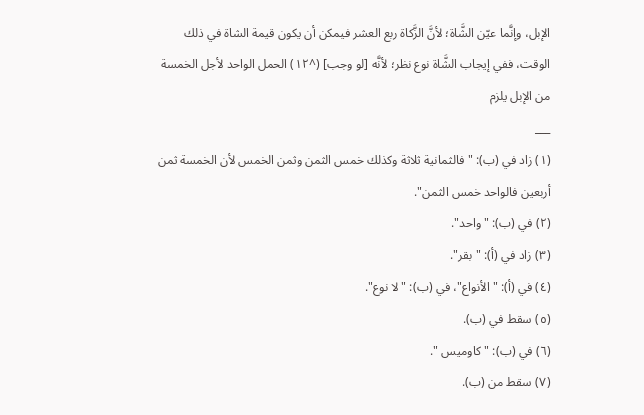الإبل، وإنَّما عيّن الشَّاة؛ لأنَّ الزَّكاة ربع العشر فيمكن أن يكون قيمة الشاة في ذلك الوقت، ففي إيجاب الشَّاة نوع نظر؛ لأنَّه [لو وجب] (^١٢) الحمل الواحد لأجل الخمسة من الإبل يلزم
___
(١) زاد في (ب): "فالثمانية ثلاثة وكذلك خمس الثمن وثمن الخمس لأن الخمسة ثمن أربعين فالواحد خمس الثمن".
(٢) في (ب): "واحد".
(٣) زاد في (أ): "بقر".
(٤) في (أ): "الأنواع"، في (ب): "لا نوع".
(٥) سقط في (ب).
(٦) في (ب): " كاوميس ".
(٧) سقط من (ب).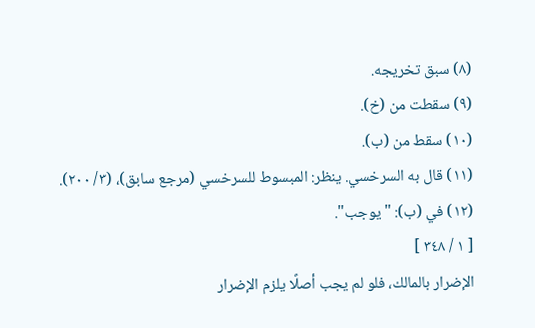(٨) سبق تخريجه.
(٩) سقطت من (خ).
(١٠) سقط من (ب).
(١١) قال به السرخسي. ينظر: المبسوط للسرخسي (مرجع سابق)، (٣/ ٢٠٠).
(١٢) في (ب): "يوجب".
[ ١ / ٣٤٨ ]
الإضرار بالمالك، فلو لم يجب أصلًا يلزم الإضرار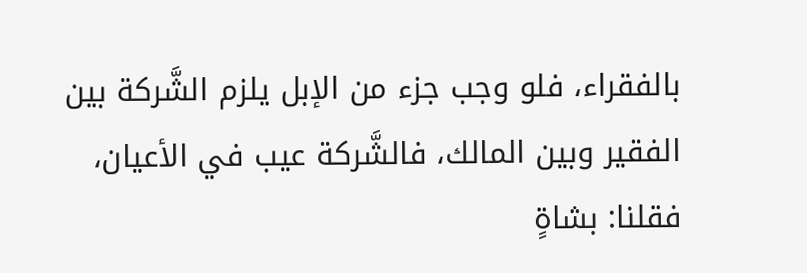بالفقراء، فلو وجب جزء من الإبل يلزم الشَّركة بين الفقير وبين المالك، فالشَّركة عيب في الأعيان، فقلنا: بشاةٍ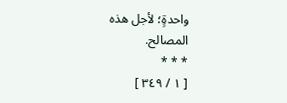واحدةٍ؛ لأجل هذه المصالح.
* * *
[ ١ / ٣٤٩ ]